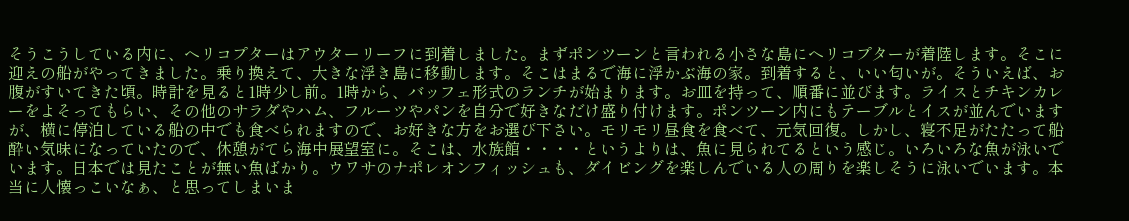そうこうしている内に、ヘリコプターはアウターリーフに到着しました。まずポンツーンと言われる小さな島にヘリコプターが着陸します。そこに迎えの船がやってきました。乗り換えて、大きな浮き島に移動します。そこはまるで海に浮かぶ海の家。到着すると、いい匂いが。そういえば、お腹がすいてきた頃。時計を見ると1時少し前。1時から、バッフェ形式のランチが始まります。お皿を持って、順番に並びます。ライスとチキンカレーをよそってもらい、その他のサラダやハム、フルーツやパンを自分で好きなだけ盛り付けます。ポンツーン内にもテーブルとイスが並んでいますが、横に停泊している船の中でも食べられますので、お好きな方をお選び下さい。モリモリ昼食を食べて、元気回復。しかし、寝不足がたたって船酔い気味になっていたので、休憩がてら海中展望室に。そこは、水族館・・・・というよりは、魚に見られてるという感じ。いろいろな魚が泳いでいます。日本では見たことが無い魚ばかり。ウワサのナポレオンフィッシュも、ダイビングを楽しんでいる人の周りを楽しそうに泳いでいます。本当に人懐っこいなぁ、と思ってしまいま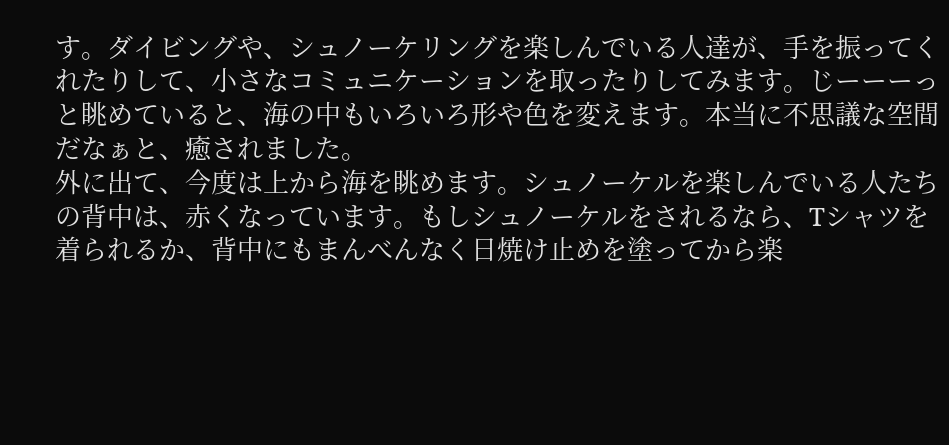す。ダイビングや、シュノーケリングを楽しんでいる人達が、手を振ってくれたりして、小さなコミュニケーションを取ったりしてみます。じーーーっと眺めていると、海の中もいろいろ形や色を変えます。本当に不思議な空間だなぁと、癒されました。
外に出て、今度は上から海を眺めます。シュノーケルを楽しんでいる人たちの背中は、赤くなっています。もしシュノーケルをされるなら、Tシャツを着られるか、背中にもまんべんなく日焼け止めを塗ってから楽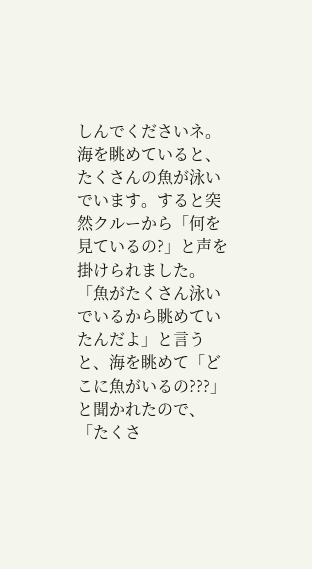しんでくださいネ。海を眺めていると、たくさんの魚が泳いでいます。すると突然クルーから「何を見ているの?」と声を掛けられました。「魚がたくさん泳いでいるから眺めていたんだよ」と言うと、海を眺めて「どこに魚がいるの???」と聞かれたので、「たくさ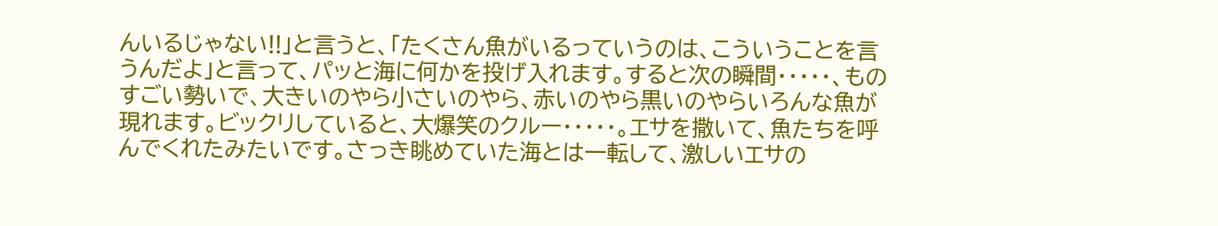んいるじゃない!!」と言うと、「たくさん魚がいるっていうのは、こういうことを言うんだよ」と言って、パッと海に何かを投げ入れます。すると次の瞬間・・・・・、ものすごい勢いで、大きいのやら小さいのやら、赤いのやら黒いのやらいろんな魚が現れます。ビックリしていると、大爆笑のクルー・・・・・。エサを撒いて、魚たちを呼んでくれたみたいです。さっき眺めていた海とは一転して、激しいエサの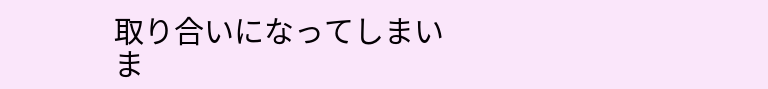取り合いになってしまいま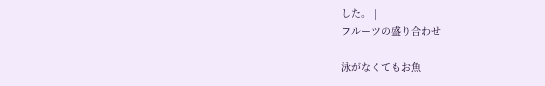した。 |
フルーツの盛り合わせ

泳がなくてもお魚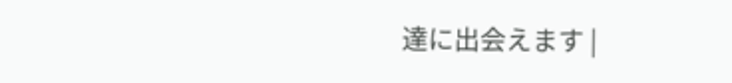達に出会えます |